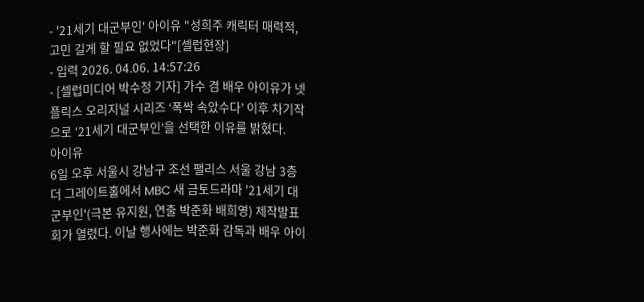- '21세기 대군부인' 아이유 "성희주 캐릭터 매력적, 고민 길게 할 필요 없었다"[셀럽현장]
- 입력 2026. 04.06. 14:57:26
- [셀럽미디어 박수정 기자] 가수 겸 배우 아이유가 넷플릭스 오리지널 시리즈 ‘폭싹 속았수다’ 이후 차기작으로 ‘21세기 대군부인’을 선택한 이유를 밝혔다.
아이유
6일 오후 서울시 강남구 조선 팰리스 서울 강남 3층 더 그레이트홀에서 MBC 새 금토드라마 '21세기 대군부인'(극본 유지원, 연출 박준화 배희영) 제작발표회가 열렸다. 이날 행사에는 박준화 감독과 배우 아이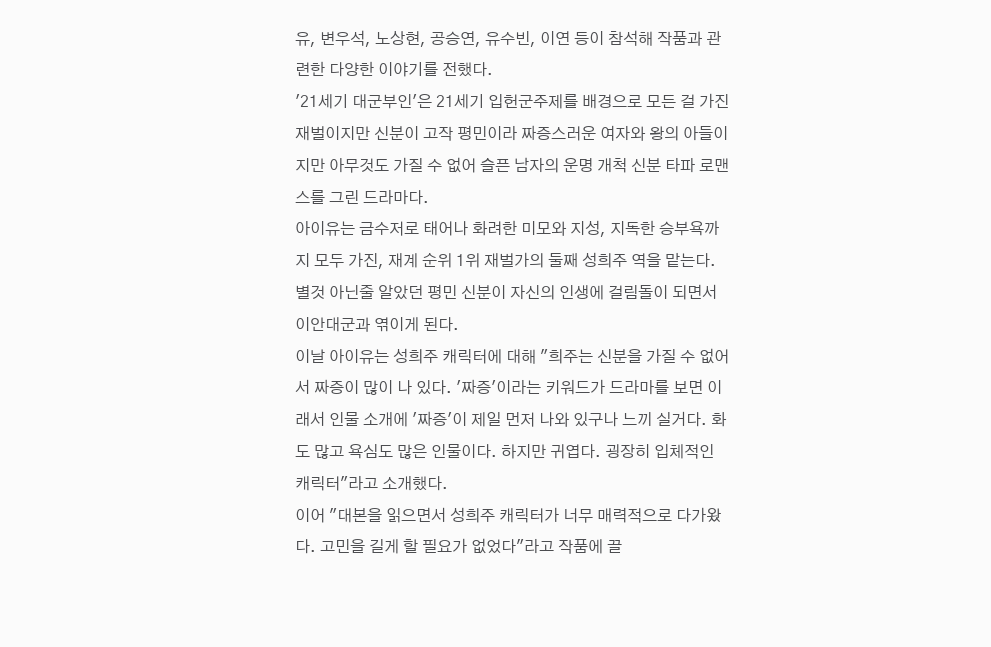유, 변우석, 노상현, 공승연, 유수빈, 이연 등이 참석해 작품과 관련한 다양한 이야기를 전했다.
'21세기 대군부인'은 21세기 입헌군주제를 배경으로 모든 걸 가진 재벌이지만 신분이 고작 평민이라 짜증스러운 여자와 왕의 아들이지만 아무것도 가질 수 없어 슬픈 남자의 운명 개척 신분 타파 로맨스를 그린 드라마다.
아이유는 금수저로 태어나 화려한 미모와 지성, 지독한 승부욕까지 모두 가진, 재계 순위 1위 재벌가의 둘째 성희주 역을 맡는다. 별것 아닌줄 알았던 평민 신분이 자신의 인생에 걸림돌이 되면서 이안대군과 엮이게 된다.
이날 아이유는 성희주 캐릭터에 대해 "희주는 신분을 가질 수 없어서 짜증이 많이 나 있다. '짜증'이라는 키워드가 드라마를 보면 이래서 인물 소개에 '짜증'이 제일 먼저 나와 있구나 느끼 실거다. 화도 많고 욕심도 많은 인물이다. 하지만 귀엽다. 굉장히 입체적인 캐릭터"라고 소개했다.
이어 "대본을 읽으면서 성희주 캐릭터가 너무 매력적으로 다가왔다. 고민을 길게 할 필요가 없었다"라고 작품에 끌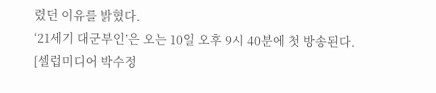렸던 이유를 밝혔다.
‘21세기 대군부인’은 오는 10일 오후 9시 40분에 첫 방송된다.
[셀럽미디어 박수정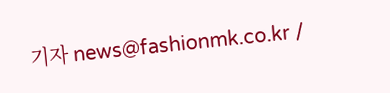기자 news@fashionmk.co.kr /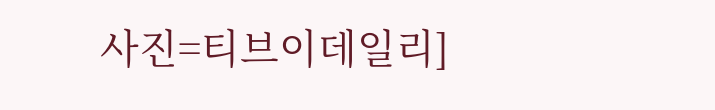사진=티브이데일리]